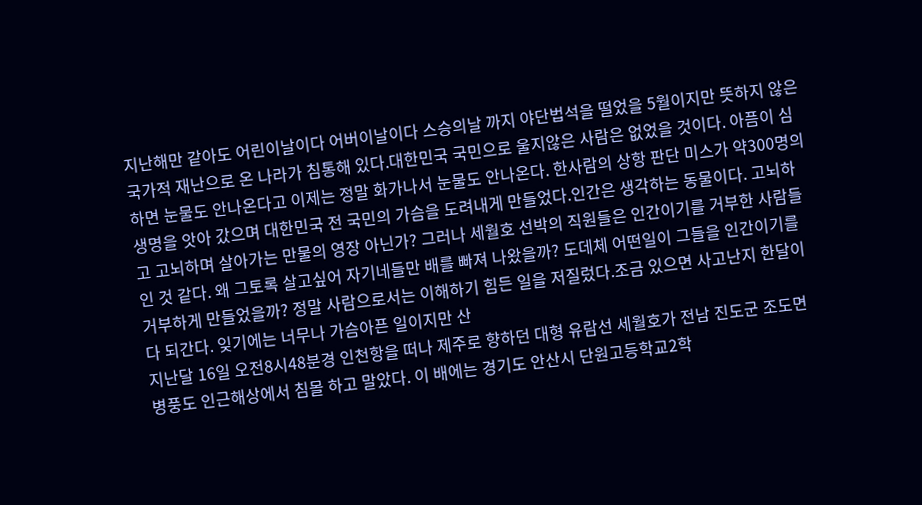지난해만 같아도 어린이날이다 어버이날이다 스승의날 까지 야단법석을 떨었을 5월이지만 뜻하지 않은 국가적 재난으로 온 나라가 침통해 있다.대한민국 국민으로 울지않은 사람은 없었을 것이다. 아픔이 심하면 눈물도 안나온다고 이제는 정말 화가나서 눈물도 안나온다. 한사람의 상항 판단 미스가 약300명의 생명을 앗아 갔으며 대한민국 전 국민의 가슴을 도려내게 만들었다.인간은 생각하는 동물이다. 고뇌하고 고뇌하며 살아가는 만물의 영장 아닌가? 그러나 세월호 선박의 직원들은 인간이기를 거부한 사람들인 것 같다. 왜 그토록 살고싶어 자기네들만 배를 빠져 나왔을까? 도데체 어떤일이 그들을 인간이기를 거부하게 만들었을까? 정말 사람으로서는 이해하기 힘든 일을 저질렀다.조금 있으면 사고난지 한달이 다 되간다. 잊기에는 너무나 가슴아픈 일이지만 산
지난달 16일 오전8시48분경 인천항을 떠나 제주로 향하던 대형 유람선 세월호가 전남 진도군 조도면 병풍도 인근해상에서 침몰 하고 말았다. 이 배에는 경기도 안산시 단원고등학교2학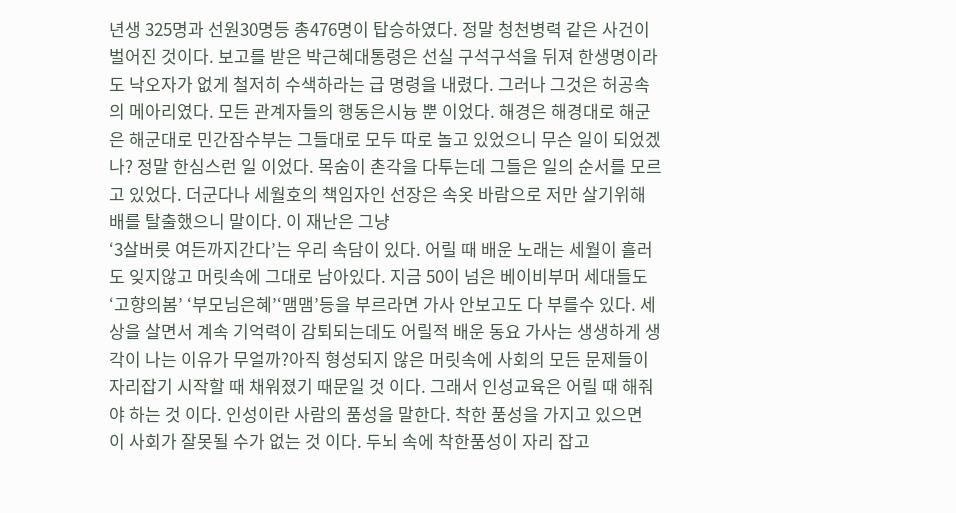년생 325명과 선원30명등 총476명이 탑승하였다. 정말 청천병력 같은 사건이 벌어진 것이다. 보고를 받은 박근혜대통령은 선실 구석구석을 뒤져 한생명이라도 낙오자가 없게 철저히 수색하라는 급 명령을 내렸다. 그러나 그것은 허공속의 메아리였다. 모든 관계자들의 행동은시늉 뿐 이었다. 해경은 해경대로 해군은 해군대로 민간잠수부는 그들대로 모두 따로 놀고 있었으니 무슨 일이 되었겠나? 정말 한심스런 일 이었다. 목숨이 촌각을 다투는데 그들은 일의 순서를 모르고 있었다. 더군다나 세월호의 책임자인 선장은 속옷 바람으로 저만 살기위해 배를 탈출했으니 말이다. 이 재난은 그냥
‘3살버릇 여든까지간다’는 우리 속담이 있다. 어릴 때 배운 노래는 세월이 흘러도 잊지않고 머릿속에 그대로 남아있다. 지금 50이 넘은 베이비부머 세대들도‘고향의봄’ ‘부모님은혜’‘맴맴’등을 부르라면 가사 안보고도 다 부를수 있다. 세상을 살면서 계속 기억력이 감퇴되는데도 어릴적 배운 동요 가사는 생생하게 생각이 나는 이유가 무얼까?아직 형성되지 않은 머릿속에 사회의 모든 문제들이 자리잡기 시작할 때 채워졌기 때문일 것 이다. 그래서 인성교육은 어릴 때 해줘야 하는 것 이다. 인성이란 사람의 품성을 말한다. 착한 품성을 가지고 있으면 이 사회가 잘못될 수가 없는 것 이다. 두뇌 속에 착한품성이 자리 잡고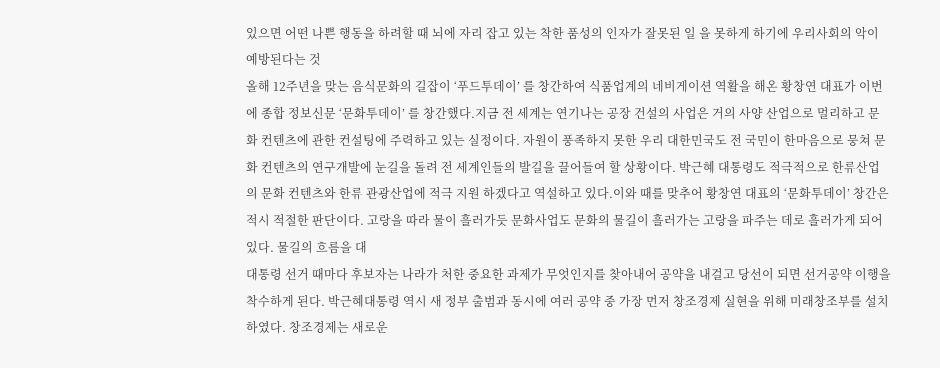있으면 어떤 나쁜 행동을 하려할 때 뇌에 자리 잡고 있는 착한 품성의 인자가 잘못된 일 을 못하게 하기에 우리사회의 악이 예방된다는 것
올해 12주년을 맞는 음식문화의 길잡이 ‘푸드투데이’ 를 창간하여 식품업계의 네비게이션 역활을 해온 황창연 대표가 이번에 종합 정보신문 ‘문화투데이’ 를 창간했다.지금 전 세계는 연기나는 공장 건설의 사업은 거의 사양 산업으로 멀리하고 문화 컨텐츠에 관한 컨설팅에 주력하고 있는 실정이다. 자원이 풍족하지 못한 우리 대한민국도 전 국민이 한마음으로 뭉쳐 문화 컨텐츠의 연구개발에 눈길을 돌려 전 세계인들의 발길을 끌어들여 할 상황이다. 박근혜 대통령도 적극적으로 한류산업의 문화 컨텐츠와 한류 관광산업에 적극 지원 하겠다고 역설하고 있다.이와 때를 맞추어 황창연 대표의 ‘문화투데이’ 창간은 적시 적절한 판단이다. 고랑을 따라 물이 흘러가듯 문화사업도 문화의 물길이 흘러가는 고랑을 파주는 데로 흘러가게 되어있다. 물길의 흐름을 대
대통령 선거 때마다 후보자는 나라가 처한 중요한 과제가 무엇인지를 찾아내어 공약을 내걸고 당선이 되면 선거공약 이행을 착수하게 된다. 박근혜대통령 역시 새 정부 출범과 동시에 여러 공약 중 가장 먼저 창조경제 실현을 위해 미래창조부를 설치하였다. 창조경제는 새로운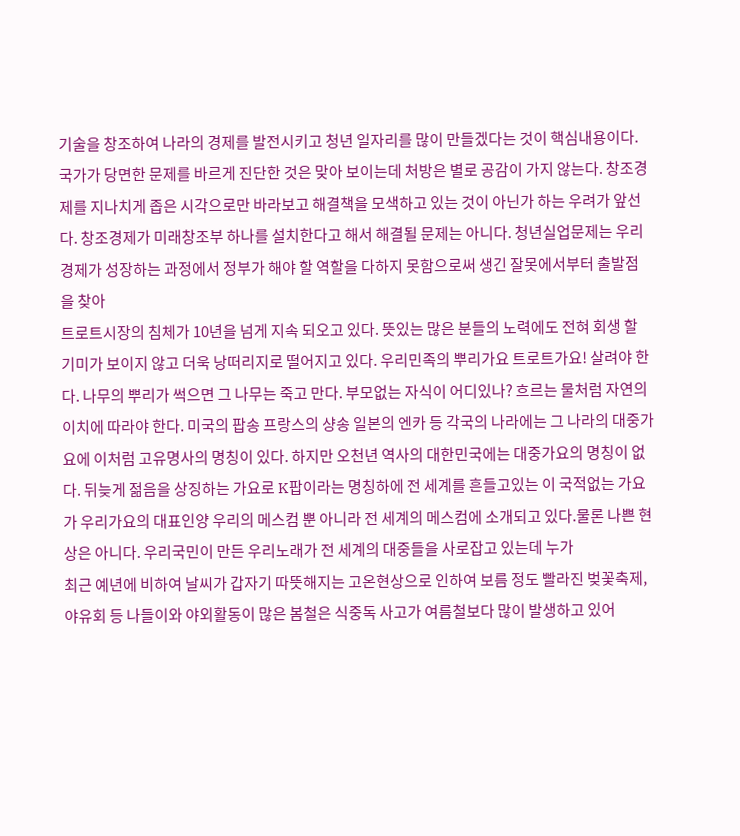기술을 창조하여 나라의 경제를 발전시키고 청년 일자리를 많이 만들겠다는 것이 핵심내용이다.국가가 당면한 문제를 바르게 진단한 것은 맞아 보이는데 처방은 별로 공감이 가지 않는다. 창조경제를 지나치게 좁은 시각으로만 바라보고 해결책을 모색하고 있는 것이 아닌가 하는 우려가 앞선다. 창조경제가 미래창조부 하나를 설치한다고 해서 해결될 문제는 아니다. 청년실업문제는 우리 경제가 성장하는 과정에서 정부가 해야 할 역할을 다하지 못함으로써 생긴 잘못에서부터 출발점을 찾아
트로트시장의 침체가 10년을 넘게 지속 되오고 있다. 뜻있는 많은 분들의 노력에도 전혀 회생 할 기미가 보이지 않고 더욱 낭떠리지로 떨어지고 있다. 우리민족의 뿌리가요 트로트가요! 살려야 한다. 나무의 뿌리가 썩으면 그 나무는 죽고 만다. 부모없는 자식이 어디있나? 흐르는 물처럼 자연의 이치에 따라야 한다. 미국의 팝송 프랑스의 샹송 일본의 엔카 등 각국의 나라에는 그 나라의 대중가요에 이처럼 고유명사의 명칭이 있다. 하지만 오천년 역사의 대한민국에는 대중가요의 명칭이 없다. 뒤늦게 젊음을 상징하는 가요로 K팝이라는 명칭하에 전 세계를 흔들고있는 이 국적없는 가요가 우리가요의 대표인양 우리의 메스컴 뿐 아니라 전 세계의 메스컴에 소개되고 있다.물론 나쁜 현상은 아니다. 우리국민이 만든 우리노래가 전 세계의 대중들을 사로잡고 있는데 누가
최근 예년에 비하여 날씨가 갑자기 따뜻해지는 고온현상으로 인하여 보름 정도 빨라진 벚꽃축제, 야유회 등 나들이와 야외활동이 많은 봄철은 식중독 사고가 여름철보다 많이 발생하고 있어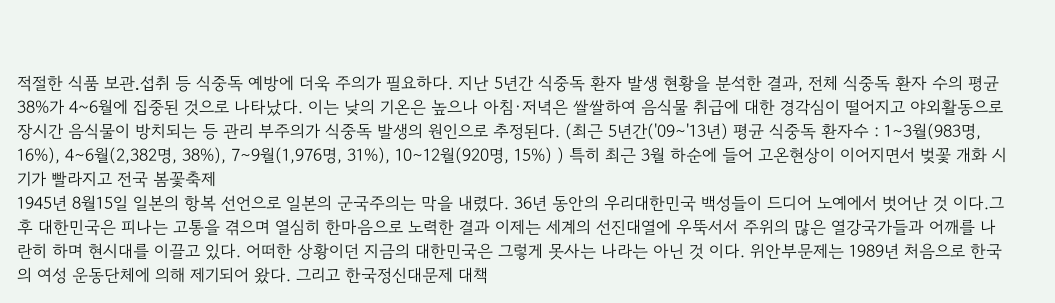적절한 식품 보관․섭취 등 식중독 예방에 더욱 주의가 필요하다. 지난 5년간 식중독 환자 발생 현황을 분석한 결과, 전체 식중독 환자 수의 평균 38%가 4~6월에 집중된 것으로 나타났다. 이는 낮의 기온은 높으나 아침·저녁은 쌀쌀하여 음식물 취급에 대한 경각심이 떨어지고 야외활동으로 장시간 음식물이 방치되는 등 관리 부주의가 식중독 발생의 원인으로 추정된다. (최근 5년간('09∼'13년) 평균 식중독 환자수 : 1∼3월(983명, 16%), 4∼6월(2,382명, 38%), 7∼9월(1,976명, 31%), 10∼12월(920명, 15%) ) 특히 최근 3월 하순에 들어 고온현상이 이어지면서 벚꽃 개화 시기가 빨라지고 전국 봄꽃축제
1945년 8월15일 일본의 항복 선언으로 일본의 군국주의는 막을 내렸다. 36년 동안의 우리대한민국 백성들이 드디어 노예에서 벗어난 것 이다.그후 대한민국은 피나는 고통을 겪으며 열심히 한마음으로 노력한 결과 이제는 세계의 선진대열에 우뚝서서 주위의 많은 열강국가들과 어깨를 나란히 하며 현시대를 이끌고 있다. 어떠한 상황이던 지금의 대한민국은 그렇게 못사는 나라는 아닌 것 이다. 위안부문제는 1989년 처음으로 한국의 여성 운동단체에 의해 제기되어 왔다. 그리고 한국정신대문제 대책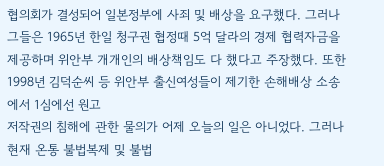협의회가 결성되어 일본정부에 사죄 및 배상을 요구했다. 그러나 그들은 1965년 한일 청구권 협정때 5억 달라의 경제 협력자금을 제공하며 위안부 개개인의 배상책임도 다 했다고 주장했다. 또한 1998년 김덕순씨 등 위안부 출신여성들이 제기한 손해배상 소송에서 1심에선 원고
저작권의 침해에 관한 물의가 어제 오늘의 일은 아니었다. 그러나 현재 온통 불법복제 및 불법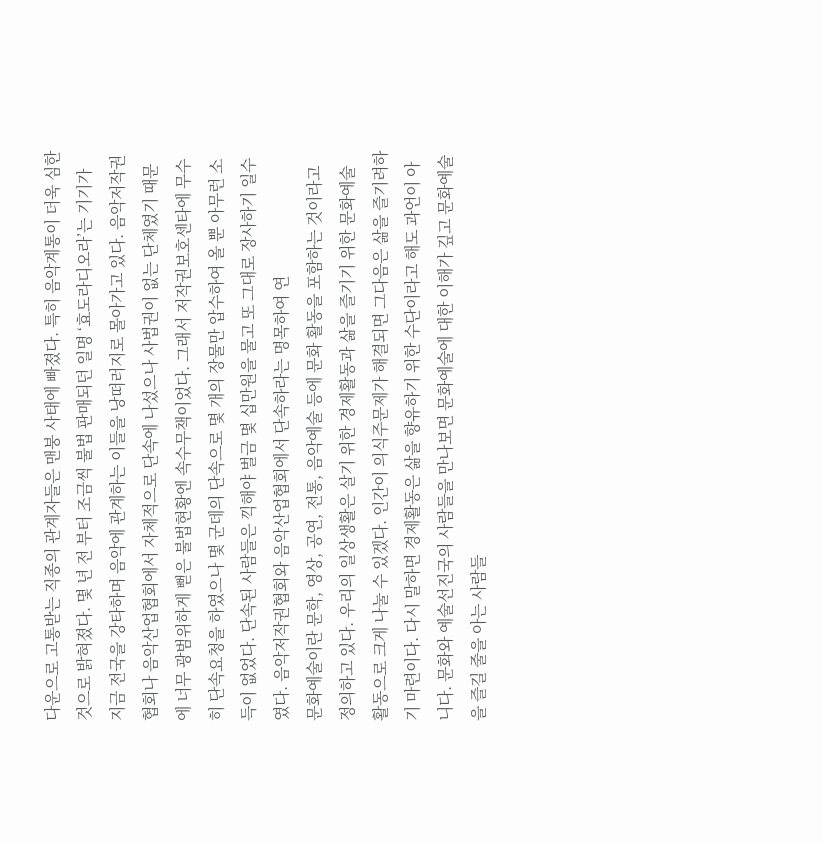다운으로 고통받는 직종의 관계자들은 맨붕 사태에 빠졌다. 특히 음악계통이 더욱 심한 것으로 밝혀졌다. 몇 년 전 부터 조금씩 불법 판매되던 일명 ‘효도라디오라’는 기기가 지금 전국을 강타하며 음악에 관계하는 이들을 낭떠러지로 몰아가고 있다. 음악저작권협회나 음악산업협회에서 자체적으로 단속에 나섰으나 사법권이 없는 단체였기 때문에 너무 광범위하게 뻗은 불법현황엔 속수무책이었다. 그래서 저작권보호센타에 무수히 단속요청을 하였으나 몇 군데의 단속으로 몇 개의 장물만 압수하여 올 뿐 아무런 소득이 없었다. 단속된 사람들은 끽해야 벌금 몇 십만원을 물고 또 그대로 장사하기 일수였다. 음악저작권협회와 음악산업협회에서 단속하라는 명목하여 연
문화예술이란 문학, 영상, 공연, 전통, 음악예술 등에 문화 활동을 포함하는 것이라고 정의하고 있다. 우리의 일상생활은 살기 위한 경제활동과 삶을 즐기기 위한 문화예술 활동으로 크게 나눌 수 있겠다. 인간이 의식주문제가 해결되면 그다음은 삶을 즐기려하기 마련이다. 다시 말하면 경제활동은 삶을 향유하기 위한 수단이라고 해도 과언이 아니다. 문화와 예술선진국의 사람들을 만나보면 문화예술에 대한 이해가 깊고 문화예술을 즐길 줄을 아는 사람들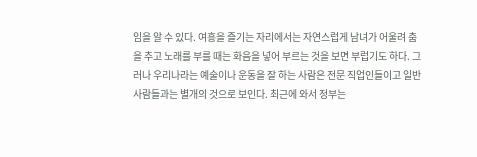임을 알 수 있다. 여흥을 즐기는 자리에서는 자연스럽게 남녀가 어울려 춤을 추고 노래를 부를 때는 화음을 넣어 부르는 것을 보면 부럽기도 하다. 그러나 우리나라는 예술이나 운동을 잘 하는 사람은 전문 직업인들이고 일반 사람들과는 별개의 것으로 보인다. 최근에 와서 정부는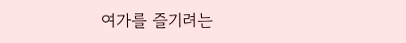여가를 즐기려는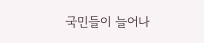국민들이 늘어나